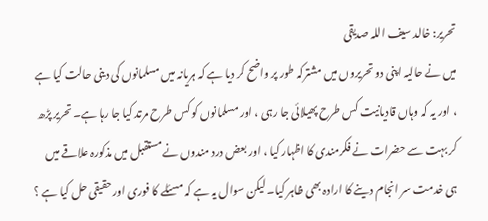تحریر: خالد سیف اللہ صدیقی
میں نے حالیہ اپنی دو تحریروں میں مشترکہ طور پر واضح کر دیا ہے کہ ہریانہ میں مسلمانوں کی دینی حالت کیا ہے ، اور یہ کہ وہاں قادیانیت کس طرح پھیلائی جا رہی ، اور مسلمانوں کو کس طرح مرتد کیا جا رہا ہے۔ تحریر پڑھ کر بہت سے حضرات نے فکرمندی کا اظہار کیا ، اور بعض درد مندوں نے مستقبل میں مذکورہ علاقے میں ہی خدمت سر انجام دینے کا ارادہ بھی ظاہر کیا۔ لیکن سوال یہ ہے کہ مسئلے کا فوری اور حقیقی حل کیا ہے ؟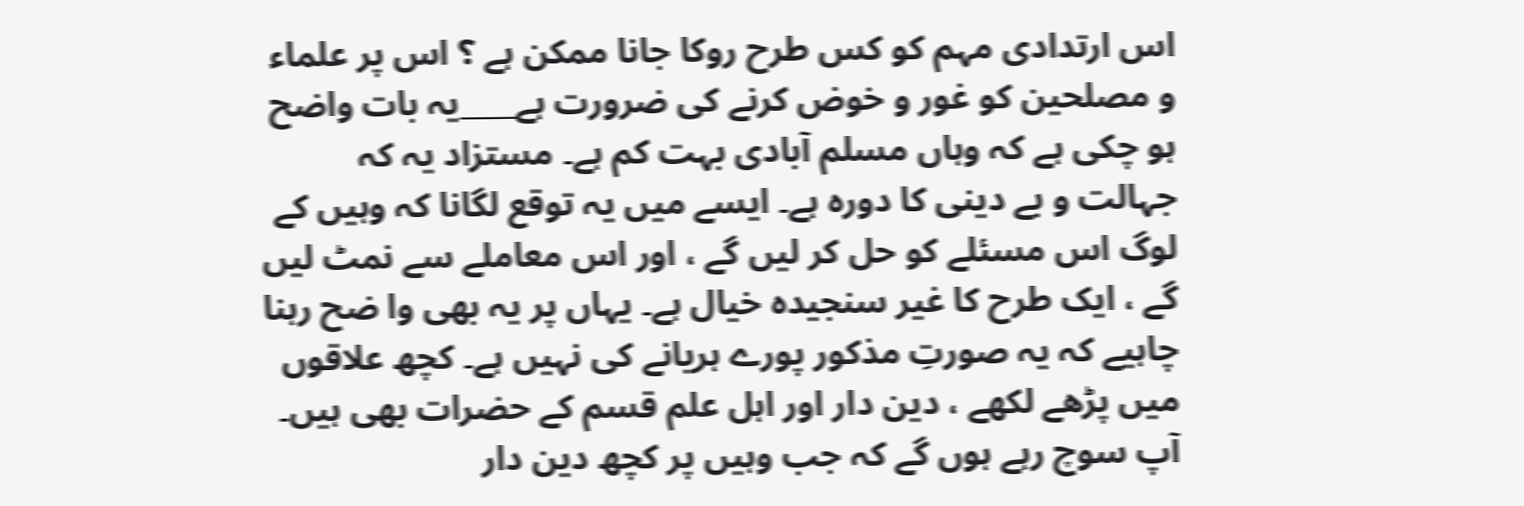اس ارتدادی مہم کو کس طرح روکا جانا ممکن ہے ؟ اس پر علماء و مصلحین کو غور و خوض کرنے کی ضرورت ہے____یہ بات واضح ہو چکی ہے کہ وہاں مسلم آبادی بہت کم ہے۔ مستزاد یہ کہ جہالت و بے دینی کا دورہ ہے۔ ایسے میں یہ توقع لگانا کہ وہیں کے لوگ اس مسئلے کو حل کر لیں گے ، اور اس معاملے سے نمٹ لیں گے ، ایک طرح کا غیر سنجیدہ خیال ہے۔ یہاں پر یہ بھی وا ضح رہنا چاہیے کہ یہ صورتِ مذکور پورے ہریانے کی نہیں ہے۔ کچھ علاقوں میں پڑھے لکھے ، دین دار اور اہل علم قسم کے حضرات بھی ہیں۔ آپ سوچ رہے ہوں گے کہ جب وہیں پر کچھ دین دار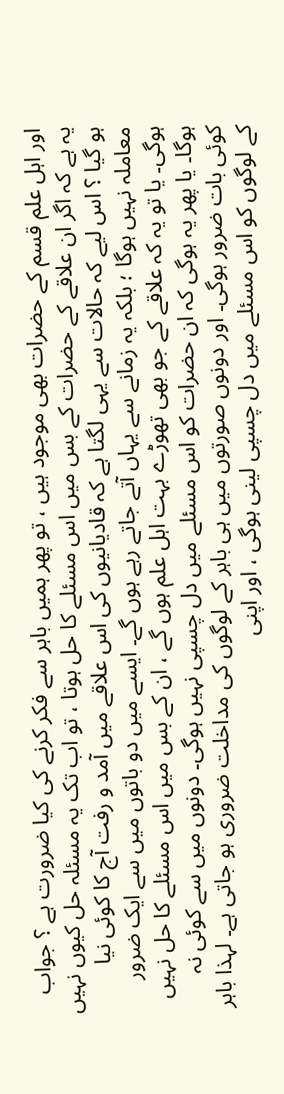اور اہل علم قسم کے حضرات بھی موجود ہیں ، تو پھر ہمیں باہر سے فکر کرنے کی کیا ضرورت ہے ؟ جواب یہ ہے کہ اگر ان علاقے کے حضرات کے بس میں اس مسئلے کا حل ہوتا ، تو اب تک یہ مسئلہ حل کیوں نہیں ہو گیا ؟ اس لیے کہ حالات سے یہی لگتا ہے کہ قادیانیوں کی اس علاقے میں آمد و رفت آج کا کوئی نیا معاملہ نہیں ہوگا ؛ بلکہ یہ زمانے سے یہاں آتے جاتے رہے ہوں گے۔ ایسے میں دو باتوں میں سے ایک ضرور ہوگی۔ یا تو یہ کہ علاقے کے جو بھی تھوڑے بہت اہل علم ہوں گے ، ان کے بس میں اس مسئلے کا حل نہیں ہوگا۔ یا پھر یہ ہوگی کہ ان حضرات کو اس مسئلے میں دل چسپی نہیں ہوگی۔ دونوں میں سے کوئی نہ کوئی بات ضرور ہوگی۔ اور دونوں صورتوں میں ہی باہر کے لوگوں کی مداخلت ضروری ہو جاتی ہے۔ لہذا باہر کے لوگوں کو اس مسئلے میں دل چسپی لینی ہوگی ، اور اپنی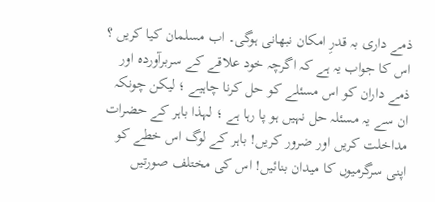ذمے داری بہ قدرِ امکان نبھانی ہوگی۔ اب مسلمان کیا کریں ؟ اس کا جواب یہ ہے کہ اگرچہ خود علاقے کے سربرآوردہ اور ذمے داران کو اس مسئلے کو حل کرنا چاہیے ؛ لیکن چونکہ ان سے یہ مسئلہ حل نہیں ہو پا رہا ہے ؛ لہذا باہر کے حضرات مداخلت کریں اور ضرور کریں! باہر کے لوگ اس خطے کو اپنی سرگرمیوں کا میدان بنائیں! اس کی مختلف صورتیں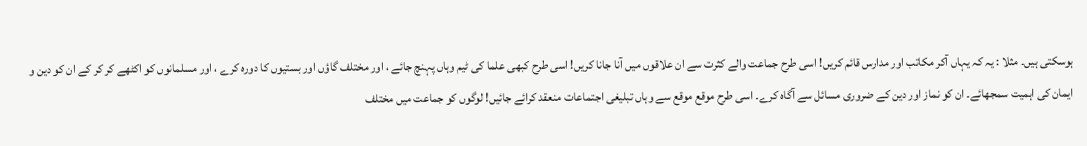ہوسکتی ہیں۔ مثلا : یہ کہ یہاں آکر مکاتب اور مدارس قائم کریں! اسی طرح جماعت والے کثرت سے ان علاقوں میں آنا جانا کریں! اسی طرح کبھی علما کی ٹیم وہاں پہنچ جائے ، اور مختلف گاؤں اور بستیوں کا دورہ کرے ، اور مسلمانوں کو اکٹھے کر کر کے ان کو دین و ایمان کی اہمیت سمجھائے۔ ان کو نماز اور دین کے ضروری مسائل سے آگاہ کرے۔ اسی طرح موقع موقع سے وہاں تبلیغی اجتماعات منعقد کرائے جائیں! لوگوں کو جماعت میں مختلف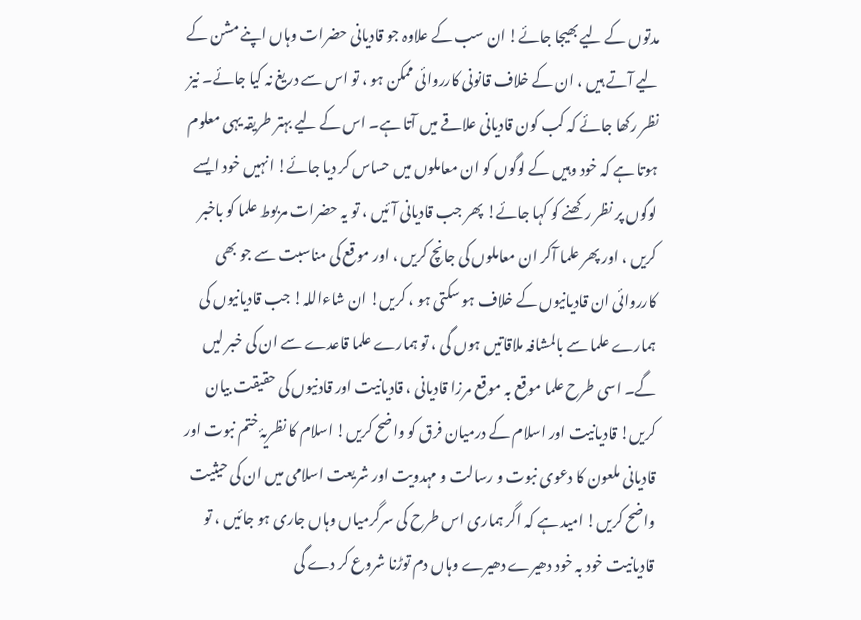مدتوں کے لیے بھیجا جائے! ان سب کے علاوہ جو قادیانی حضرات وہاں اپنے مشن کے لیے آتے ہیں ، ان کے خلاف قانونی کارروائی ممکن ہو ، تو اس سے دریغ نہ کیا جائے۔ نیز نظر رکھا جائے کہ کب کون قادیانی علاقے میں آتا ہے۔ اس کے لیے بہتر طریقہ یہی معلوم ہوتا ہے کہ خود وہیں کے لوگوں کو ان معاملوں میں حساس کر دیا جائے! انہیں خود ایسے لوگوں پر نظر رکھنے کو کہا جائے! پھر جب قادیانی آئیں ، تو یہ حضرات مربوط علما کو باخبر کریں ، اور پھر علما آکر ان معاملوں کی جانچ کریں ، اور موقع کی مناسبت سے جو بھی کارروائی ان قادیانیوں کے خلاف ہو سکتی ہو ، کریں! ان شاءاللہ! جب قادیانیوں کی ہمارے علما سے بالمشافہ ملاقاتیں ہوں گی ، تو ہمارے علما قاعدے سے ان کی خبر لیں گے۔ اسی طرح علما موقع بہ موقع مرزا قادیانی ، قادیانیت اور قادنیوں کی حقیقت بیان کریں! قادیانیت اور اسلام کے درمیان فرق کو واضح کریں! اسلام کا نظریۂ ختم نبوت اور قادیانی ملعون کا دعوی نبوت و رسالت و مہدویت اور شریعت اسلامی میں ان کی حیثیت واضح کریں! امید ہے کہ اگر ہماری اس طرح کی سرگرمیاں وہاں جاری ہو جائیں ، تو قادیانیت خود بہ خود دھیرے دھیرے وہاں دم توڑنا شروع کر دے گی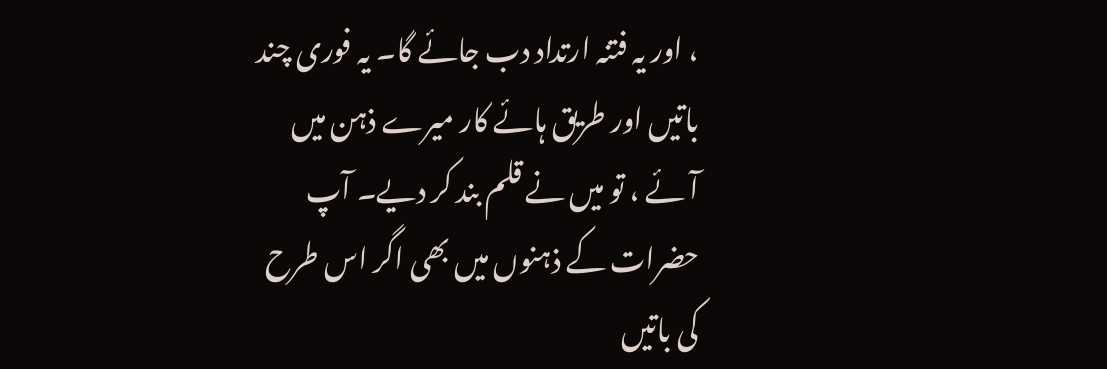، اور یہ فتنہ ارتداد دب جائے گا۔ یہ فوری چند باتیں اور طریق ہائے کار میرے ذہن میں آئے ، تو میں نے قلم بند کر دیے۔ آپ حضرات کے ذہنوں میں بھی اگر اس طرح کی باتیں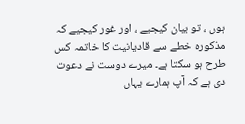ہوں ، تو بیان کیجیے ، اور غور کیجیے کہ مذکورہ خطے سے قادیانیت کا خاتمہ کس طرح ہو سکتا ہے۔ میرے دوست نے دعوت دی ہے کہ آپ ہمارے یہاں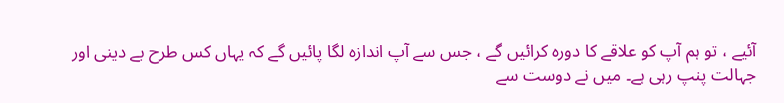آئیے ، تو ہم آپ کو علاقے کا دورہ کرائیں گے ، جس سے آپ اندازہ لگا پائیں گے کہ یہاں کس طرح بے دینی اور جہالت پنپ رہی ہے۔ میں نے دوست سے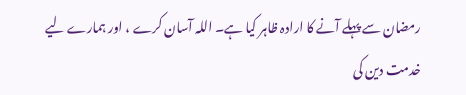رمضان سے پہلے آنے کا ارادہ ظاہر کیا ہے۔ اللہ آسان کرے ، اور ہمارے لیے خدمت دین کی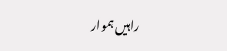راہیں ہموار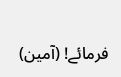فرمائے! (آمین)